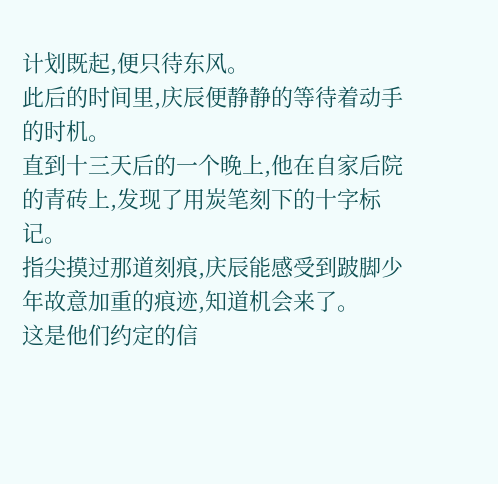计划既起,便只待东风。
此后的时间里,庆辰便静静的等待着动手的时机。
直到十三天后的一个晚上,他在自家后院的青砖上,发现了用炭笔刻下的十字标记。
指尖摸过那道刻痕,庆辰能感受到跛脚少年故意加重的痕迹,知道机会来了。
这是他们约定的信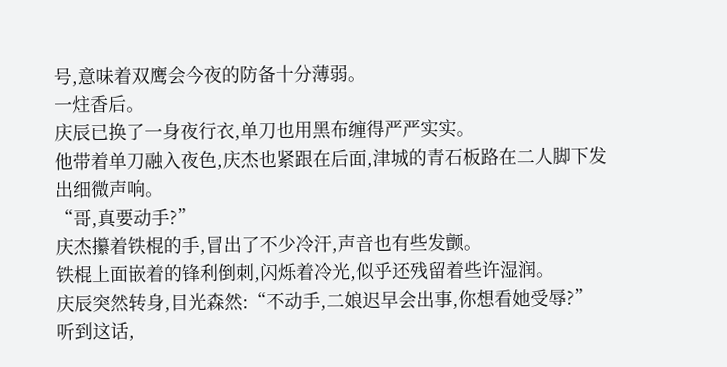号,意味着双鹰会今夜的防备十分薄弱。
一炷香后。
庆辰已换了一身夜行衣,单刀也用黑布缠得严严实实。
他带着单刀融入夜色,庆杰也紧跟在后面,津城的青石板路在二人脚下发出细微声响。
“哥,真要动手?”
庆杰攥着铁棍的手,冒出了不少冷汗,声音也有些发颤。
铁棍上面嵌着的锋利倒刺,闪烁着冷光,似乎还残留着些许湿润。
庆辰突然转身,目光森然:“不动手,二娘迟早会出事,你想看她受辱?”
听到这话,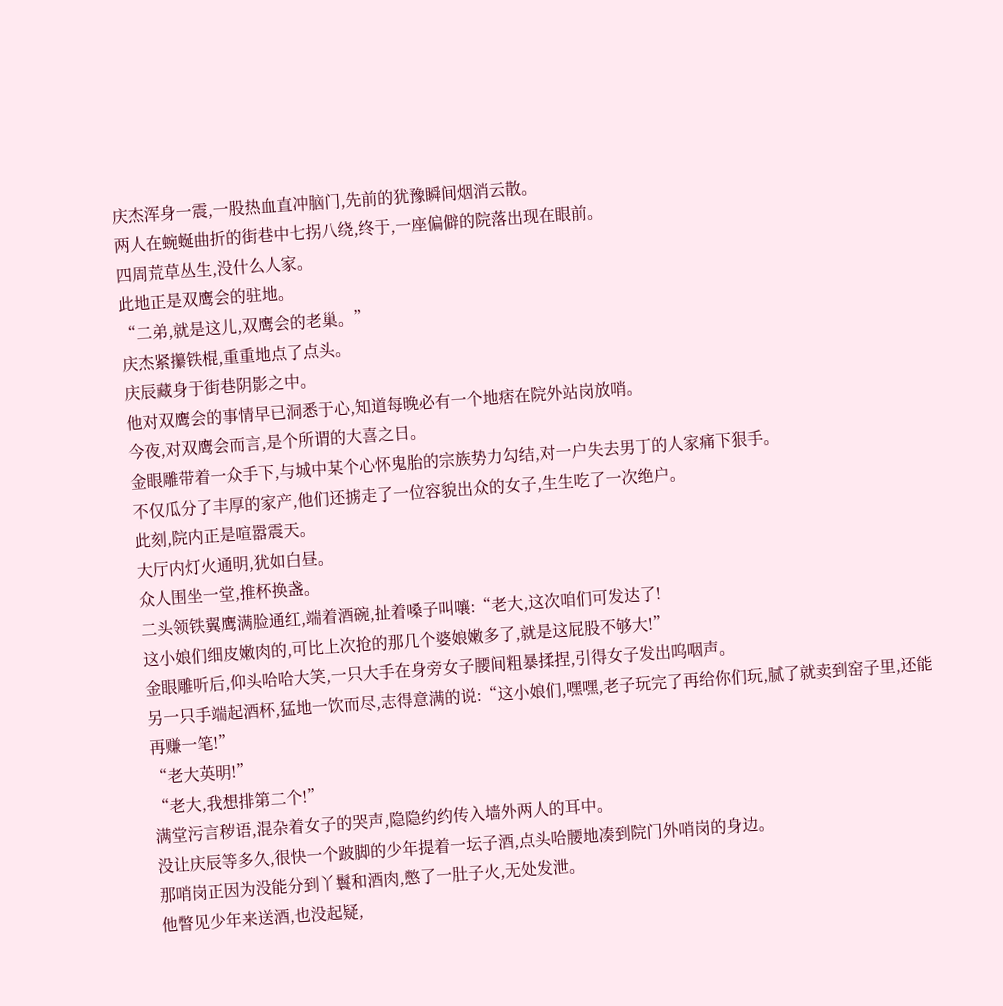庆杰浑身一震,一股热血直冲脑门,先前的犹豫瞬间烟消云散。
两人在蜿蜒曲折的街巷中七拐八绕,终于,一座偏僻的院落出现在眼前。
四周荒草丛生,没什么人家。
此地正是双鹰会的驻地。
“二弟,就是这儿,双鹰会的老巢。”
庆杰紧攥铁棍,重重地点了点头。
庆辰藏身于街巷阴影之中。
他对双鹰会的事情早已洞悉于心,知道每晚必有一个地痞在院外站岗放哨。
今夜,对双鹰会而言,是个所谓的大喜之日。
金眼雕带着一众手下,与城中某个心怀鬼胎的宗族势力勾结,对一户失去男丁的人家痛下狠手。
不仅瓜分了丰厚的家产,他们还掳走了一位容貌出众的女子,生生吃了一次绝户。
此刻,院内正是喧嚣震天。
大厅内灯火通明,犹如白昼。
众人围坐一堂,推杯换盏。
二头领铁翼鹰满脸通红,端着酒碗,扯着嗓子叫嚷:“老大,这次咱们可发达了!
这小娘们细皮嫩肉的,可比上次抢的那几个婆娘嫩多了,就是这屁股不够大!”
金眼雕听后,仰头哈哈大笑,一只大手在身旁女子腰间粗暴揉捏,引得女子发出呜咽声。
另一只手端起酒杯,猛地一饮而尽,志得意满的说:“这小娘们,嘿嘿,老子玩完了再给你们玩,腻了就卖到窑子里,还能再赚一笔!”
“老大英明!”
“老大,我想排第二个!”
满堂污言秽语,混杂着女子的哭声,隐隐约约传入墙外两人的耳中。
没让庆辰等多久,很快一个跛脚的少年提着一坛子酒,点头哈腰地凑到院门外哨岗的身边。
那哨岗正因为没能分到丫鬟和酒肉,憋了一肚子火,无处发泄。
他瞥见少年来送酒,也没起疑,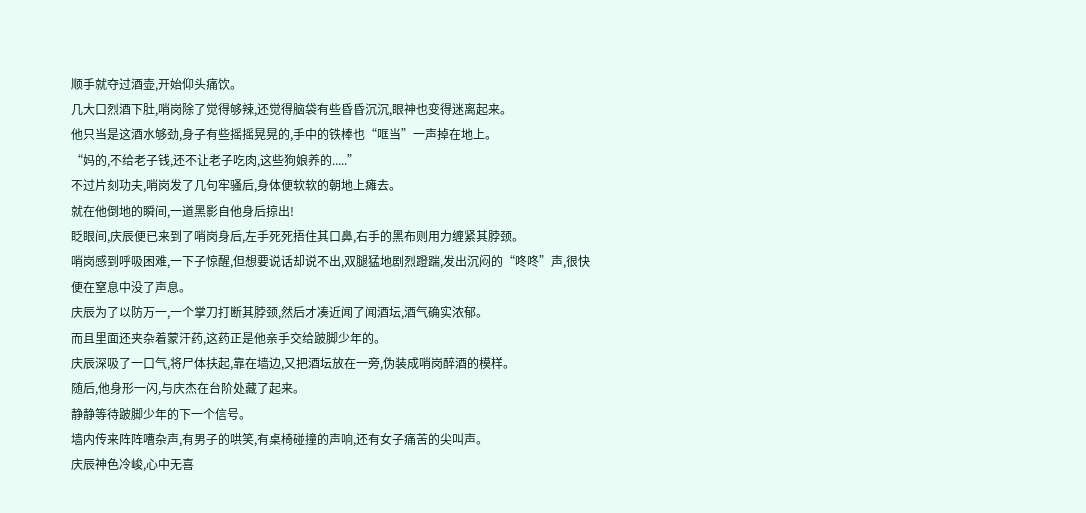顺手就夺过酒壶,开始仰头痛饮。
几大口烈酒下肚,哨岗除了觉得够辣,还觉得脑袋有些昏昏沉沉,眼神也变得迷离起来。
他只当是这酒水够劲,身子有些摇摇晃晃的,手中的铁棒也“哐当”一声掉在地上。
“妈的,不给老子钱,还不让老子吃肉,这些狗娘养的.....”
不过片刻功夫,哨岗发了几句牢骚后,身体便软软的朝地上瘫去。
就在他倒地的瞬间,一道黑影自他身后掠出!
眨眼间,庆辰便已来到了哨岗身后,左手死死捂住其口鼻,右手的黑布则用力缠紧其脖颈。
哨岗感到呼吸困难,一下子惊醒,但想要说话却说不出,双腿猛地剧烈蹬踹,发出沉闷的“咚咚”声,很快便在窒息中没了声息。
庆辰为了以防万一,一个掌刀打断其脖颈,然后才凑近闻了闻酒坛,酒气确实浓郁。
而且里面还夹杂着蒙汗药,这药正是他亲手交给跛脚少年的。
庆辰深吸了一口气,将尸体扶起,靠在墙边,又把酒坛放在一旁,伪装成哨岗醉酒的模样。
随后,他身形一闪,与庆杰在台阶处藏了起来。
静静等待跛脚少年的下一个信号。
墙内传来阵阵嘈杂声,有男子的哄笑,有桌椅碰撞的声响,还有女子痛苦的尖叫声。
庆辰神色冷峻,心中无喜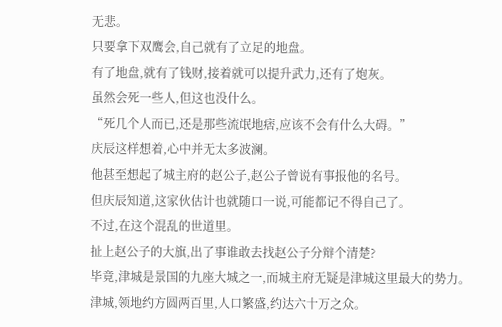无悲。
只要拿下双鹰会,自己就有了立足的地盘。
有了地盘,就有了钱财,接着就可以提升武力,还有了炮灰。
虽然会死一些人,但这也没什么。
“死几个人而已,还是那些流氓地痞,应该不会有什么大碍。”
庆辰这样想着,心中并无太多波澜。
他甚至想起了城主府的赵公子,赵公子曾说有事报他的名号。
但庆辰知道,这家伙估计也就随口一说,可能都记不得自己了。
不过,在这个混乱的世道里。
扯上赵公子的大旗,出了事谁敢去找赵公子分辩个清楚?
毕竟,津城是景国的九座大城之一,而城主府无疑是津城这里最大的势力。
津城,领地约方圆两百里,人口繁盛,约达六十万之众。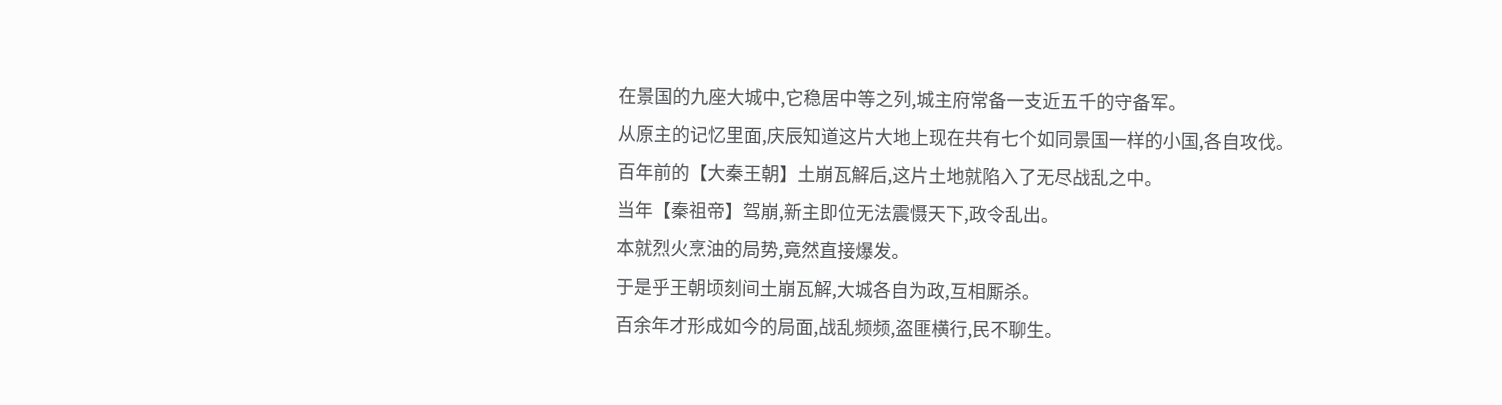在景国的九座大城中,它稳居中等之列,城主府常备一支近五千的守备军。
从原主的记忆里面,庆辰知道这片大地上现在共有七个如同景国一样的小国,各自攻伐。
百年前的【大秦王朝】土崩瓦解后,这片土地就陷入了无尽战乱之中。
当年【秦祖帝】驾崩,新主即位无法震慑天下,政令乱出。
本就烈火烹油的局势,竟然直接爆发。
于是乎王朝顷刻间土崩瓦解,大城各自为政,互相厮杀。
百余年才形成如今的局面,战乱频频,盗匪横行,民不聊生。